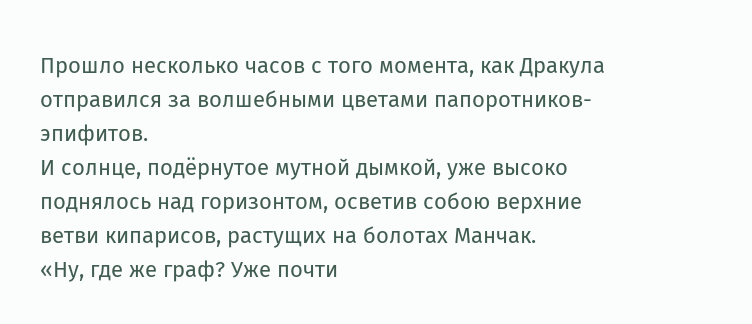Прошло несколько часов с того момента, как Дракула отправился за волшебными цветами папоротников-эпифитов.
И солнце, подёрнутое мутной дымкой, уже высоко поднялось над горизонтом, осветив собою верхние ветви кипарисов, растущих на болотах Манчак.
«Ну, где же граф? Уже почти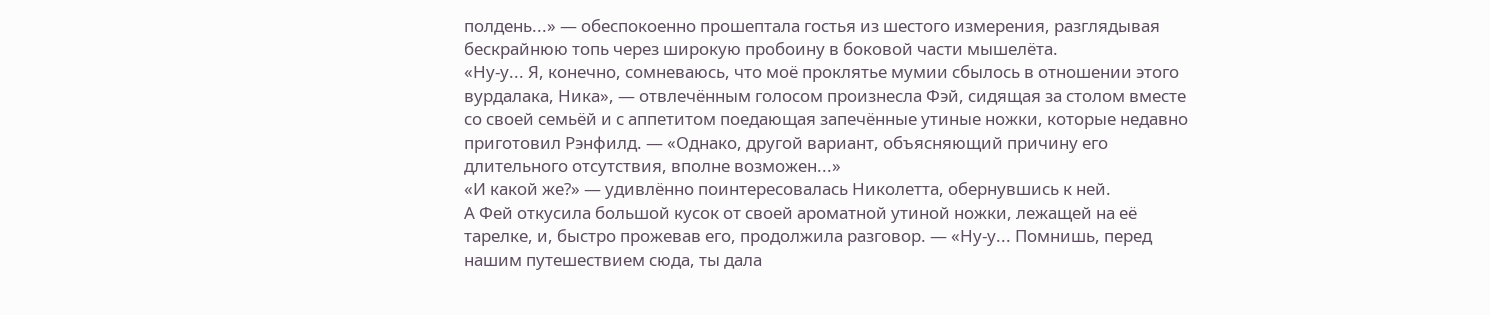полдень...» — обеспокоенно прошептала гостья из шестого измерения, разглядывая бескрайнюю топь через широкую пробоину в боковой части мышелёта.
«Ну-у... Я, конечно, сомневаюсь, что моё проклятье мумии сбылось в отношении этого вурдалака, Ника», — отвлечённым голосом произнесла Фэй, сидящая за столом вместе со своей семьёй и с аппетитом поедающая запечённые утиные ножки, которые недавно приготовил Рэнфилд. — «Однако, другой вариант, объясняющий причину его длительного отсутствия, вполне возможен...»
«И какой же?» — удивлённо поинтересовалась Николетта, обернувшись к ней.
А Фей откусила большой кусок от своей ароматной утиной ножки, лежащей на её тарелке, и, быстро прожевав его, продолжила разговор. — «Ну-у... Помнишь, перед нашим путешествием сюда, ты дала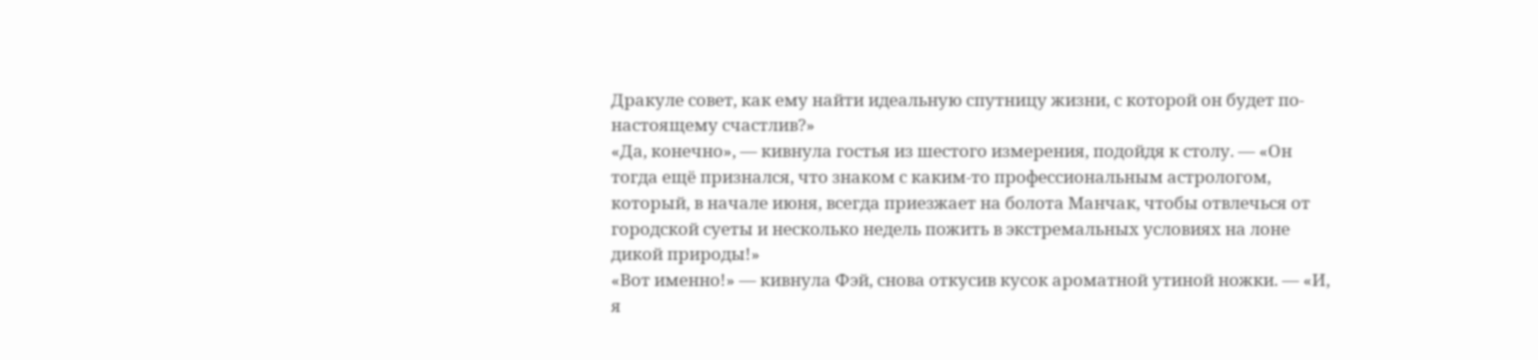Дракуле совет, как ему найти идеальную спутницу жизни, с которой он будет по-настоящему счастлив?»
«Да, конечно», — кивнула гостья из шестого измерения, подойдя к столу. — «Он тогда ещё признался, что знаком с каким-то профессиональным астрологом, который, в начале июня, всегда приезжает на болота Манчак, чтобы отвлечься от городской суеты и несколько недель пожить в экстремальных условиях на лоне дикой природы!»
«Вот именно!» — кивнула Фэй, снова откусив кусок ароматной утиной ножки. — «И, я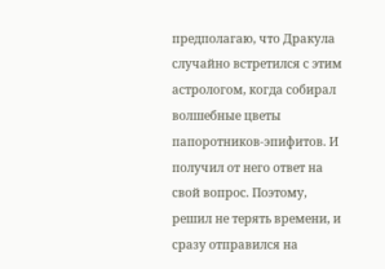предполагаю, что Дракула случайно встретился с этим астрологом, когда собирал волшебные цветы папоротников-эпифитов. И получил от него ответ на свой вопрос. Поэтому, решил не терять времени, и сразу отправился на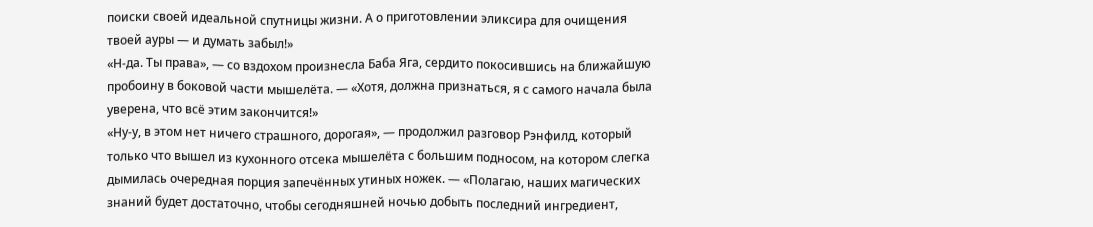поиски своей идеальной спутницы жизни. А о приготовлении эликсира для очищения твоей ауры — и думать забыл!»
«Н-да. Ты права», — со вздохом произнесла Баба Яга, сердито покосившись на ближайшую пробоину в боковой части мышелёта. — «Хотя, должна признаться, я с самого начала была уверена, что всё этим закончится!»
«Ну-у, в этом нет ничего страшного, дорогая», — продолжил разговор Рэнфилд, который только что вышел из кухонного отсека мышелёта с большим подносом, на котором слегка дымилась очередная порция запечённых утиных ножек. — «Полагаю, наших магических знаний будет достаточно, чтобы сегодняшней ночью добыть последний ингредиент,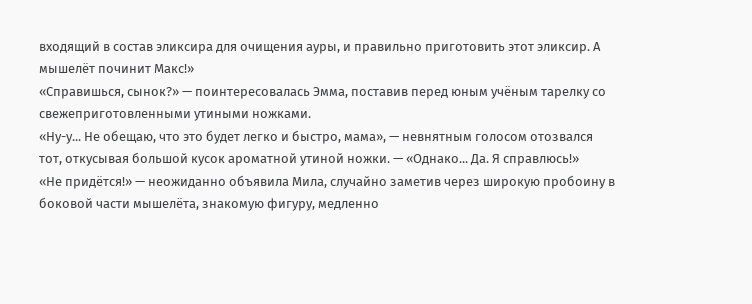входящий в состав эликсира для очищения ауры, и правильно приготовить этот эликсир. А мышелёт починит Макс!»
«Справишься, сынок?» — поинтересовалась Эмма, поставив перед юным учёным тарелку со свежеприготовленными утиными ножками.
«Ну-у... Не обещаю, что это будет легко и быстро, мама», — невнятным голосом отозвался тот, откусывая большой кусок ароматной утиной ножки. — «Однако... Да. Я справлюсь!»
«Не придётся!» — неожиданно объявила Мила, случайно заметив через широкую пробоину в боковой части мышелёта, знакомую фигуру, медленно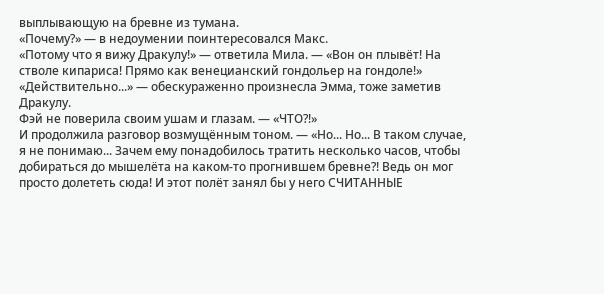выплывающую на бревне из тумана.
«Почему?» — в недоумении поинтересовался Макс.
«Потому что я вижу Дракулу!» — ответила Мила. — «Вон он плывёт! На стволе кипариса! Прямо как венецианский гондольер на гондоле!»
«Действительно...» — обескураженно произнесла Эмма, тоже заметив Дракулу.
Фэй не поверила своим ушам и глазам. — «ЧТО?!»
И продолжила разговор возмущённым тоном. — «Но... Но... В таком случае, я не понимаю... Зачем ему понадобилось тратить несколько часов, чтобы добираться до мышелёта на каком-то прогнившем бревне?! Ведь он мог просто долететь сюда! И этот полёт занял бы у него СЧИТАННЫЕ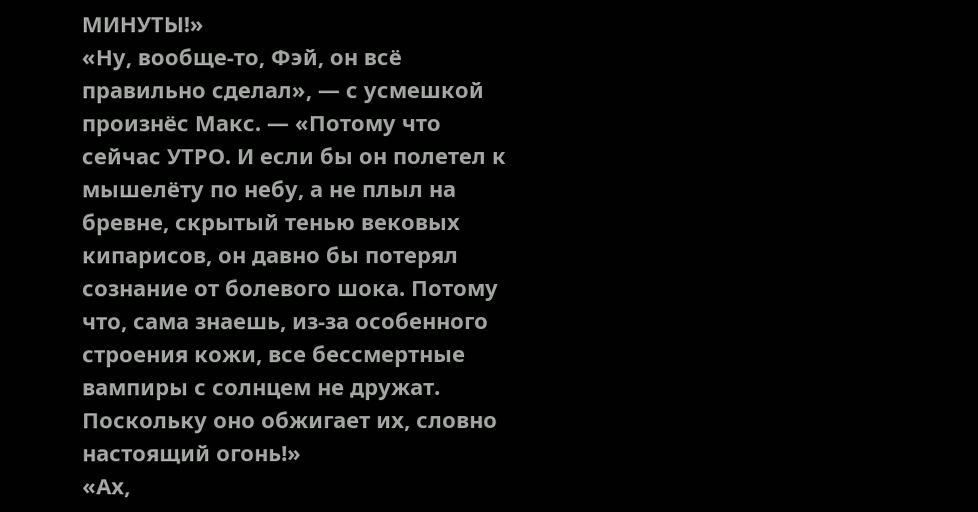МИНУТЫ!»
«Ну, вообще-то, Фэй, он всё правильно сделал», — с усмешкой произнёс Макс. — «Потому что сейчас УТРО. И если бы он полетел к мышелёту по небу, а не плыл на бревне, скрытый тенью вековых кипарисов, он давно бы потерял сознание от болевого шока. Потому что, сама знаешь, из-за особенного строения кожи, все бессмертные вампиры с солнцем не дружат. Поскольку оно обжигает их, словно настоящий огонь!»
«Ах,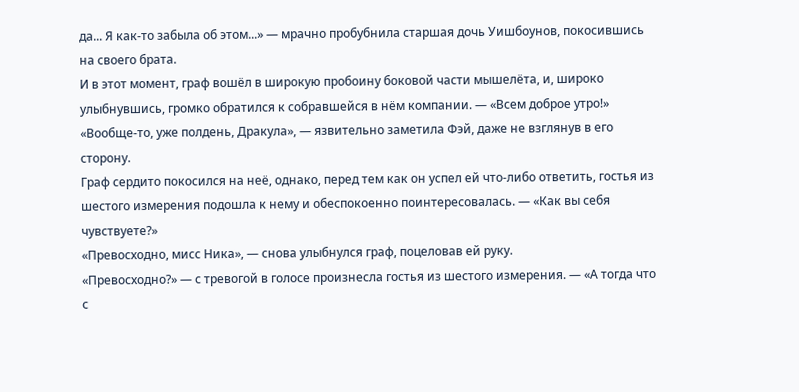да... Я как-то забыла об этом...» — мрачно пробубнила старшая дочь Уишбоунов, покосившись на своего брата.
И в этот момент, граф вошёл в широкую пробоину боковой части мышелёта, и, широко улыбнувшись, громко обратился к собравшейся в нём компании. — «Всем доброе утро!»
«Вообще-то, уже полдень, Дракула», — язвительно заметила Фэй, даже не взглянув в его сторону.
Граф сердито покосился на неё, однако, перед тем как он успел ей что-либо ответить, гостья из шестого измерения подошла к нему и обеспокоенно поинтересовалась. — «Как вы себя чувствуете?»
«Превосходно, мисс Ника», — снова улыбнулся граф, поцеловав ей руку.
«Превосходно?» — с тревогой в голосе произнесла гостья из шестого измерения. — «А тогда что с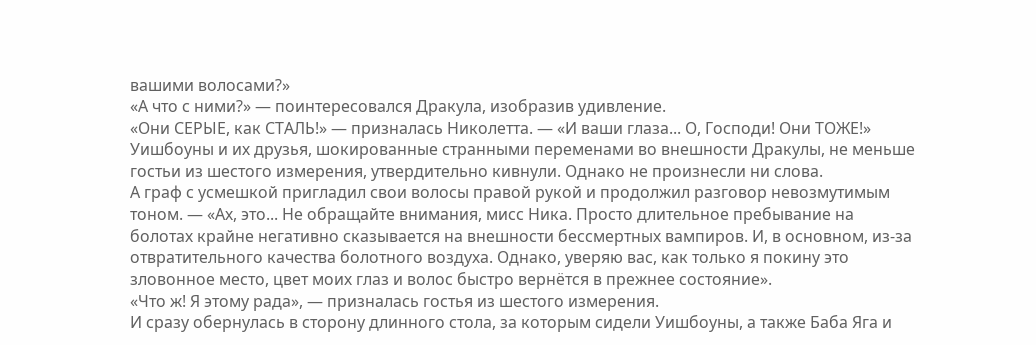вашими волосами?»
«А что с ними?» — поинтересовался Дракула, изобразив удивление.
«Они СЕРЫЕ, как СТАЛЬ!» — призналась Николетта. — «И ваши глаза... О, Господи! Они ТОЖЕ!»
Уишбоуны и их друзья, шокированные странными переменами во внешности Дракулы, не меньше гостьи из шестого измерения, утвердительно кивнули. Однако не произнесли ни слова.
А граф с усмешкой пригладил свои волосы правой рукой и продолжил разговор невозмутимым тоном. — «Ах, это... Не обращайте внимания, мисс Ника. Просто длительное пребывание на болотах крайне негативно сказывается на внешности бессмертных вампиров. И, в основном, из-за отвратительного качества болотного воздуха. Однако, уверяю вас, как только я покину это зловонное место, цвет моих глаз и волос быстро вернётся в прежнее состояние».
«Что ж! Я этому рада», — призналась гостья из шестого измерения.
И сразу обернулась в сторону длинного стола, за которым сидели Уишбоуны, а также Баба Яга и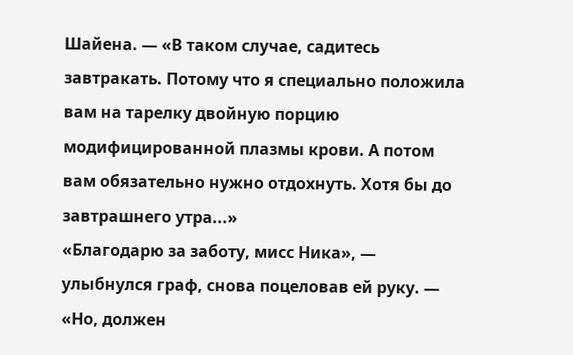Шайена. — «В таком случае, садитесь завтракать. Потому что я специально положила вам на тарелку двойную порцию модифицированной плазмы крови. А потом вам обязательно нужно отдохнуть. Хотя бы до завтрашнего утра...»
«Благодарю за заботу, мисс Ника», — улыбнулся граф, снова поцеловав ей руку. — «Но, должен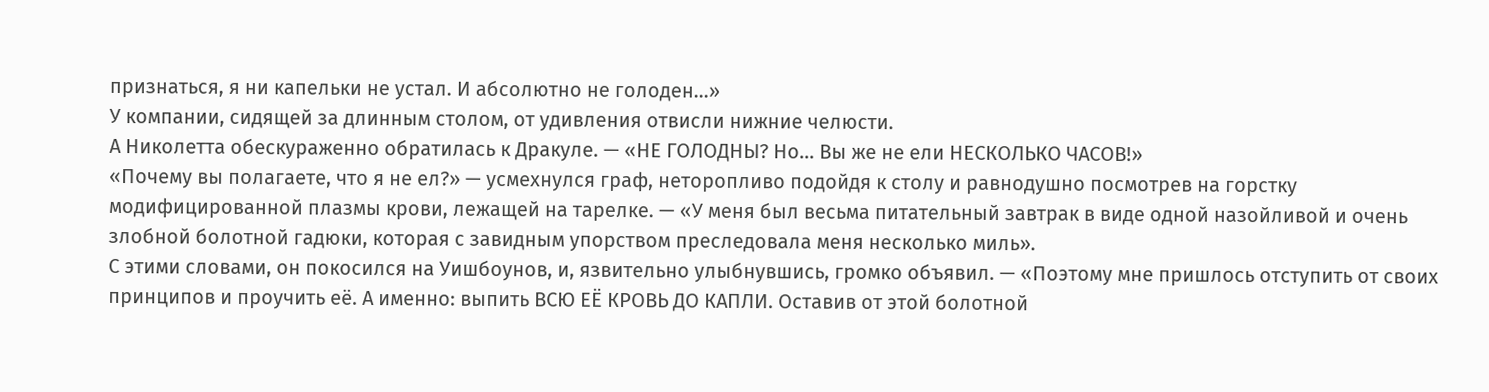признаться, я ни капельки не устал. И абсолютно не голоден...»
У компании, сидящей за длинным столом, от удивления отвисли нижние челюсти.
А Николетта обескураженно обратилась к Дракуле. — «НЕ ГОЛОДНЫ? Но... Вы же не ели НЕСКОЛЬКО ЧАСОВ!»
«Почему вы полагаете, что я не ел?» — усмехнулся граф, неторопливо подойдя к столу и равнодушно посмотрев на горстку модифицированной плазмы крови, лежащей на тарелке. — «У меня был весьма питательный завтрак в виде одной назойливой и очень злобной болотной гадюки, которая с завидным упорством преследовала меня несколько миль».
С этими словами, он покосился на Уишбоунов, и, язвительно улыбнувшись, громко объявил. — «Поэтому мне пришлось отступить от своих принципов и проучить её. А именно: выпить ВСЮ ЕЁ КРОВЬ ДО КАПЛИ. Оставив от этой болотной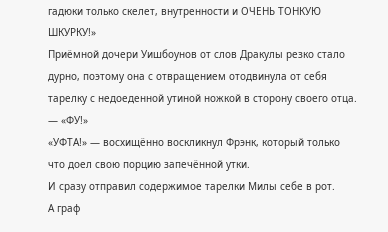гадюки только скелет, внутренности и ОЧЕНЬ ТОНКУЮ ШКУРКУ!»
Приёмной дочери Уишбоунов от слов Дракулы резко стало дурно, поэтому она с отвращением отодвинула от себя тарелку с недоеденной утиной ножкой в сторону своего отца. — «ФУ!»
«УФТА!» — восхищённо воскликнул Фрэнк, который только что доел свою порцию запечённой утки.
И сразу отправил содержимое тарелки Милы себе в рот.
А граф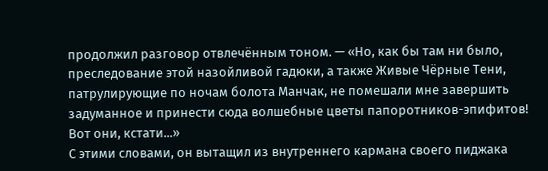продолжил разговор отвлечённым тоном. — «Но, как бы там ни было, преследование этой назойливой гадюки, а также Живые Чёрные Тени, патрулирующие по ночам болота Манчак, не помешали мне завершить задуманное и принести сюда волшебные цветы папоротников-эпифитов! Вот они, кстати...»
С этими словами, он вытащил из внутреннего кармана своего пиджака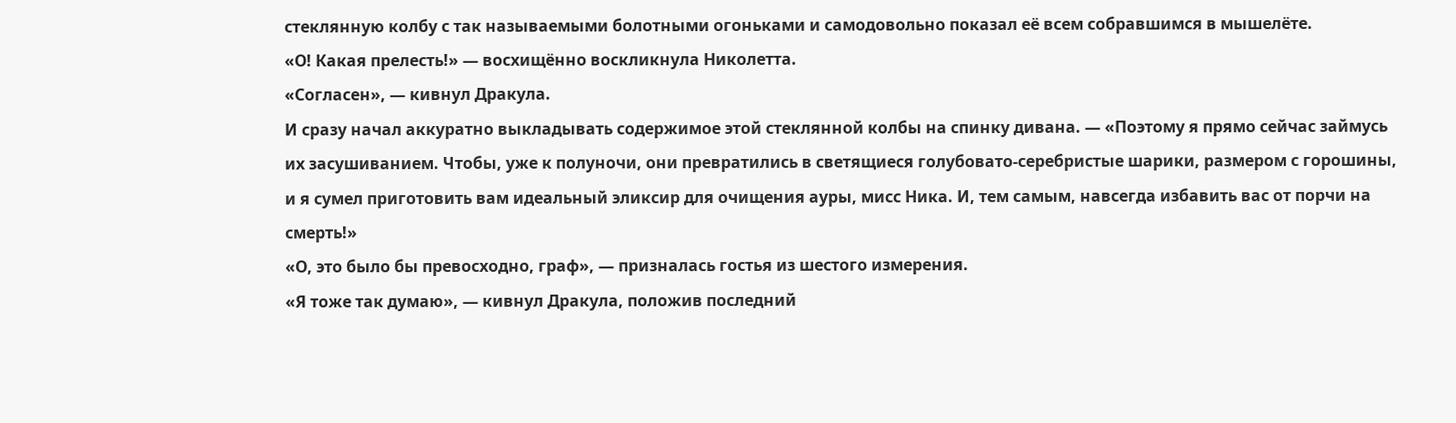стеклянную колбу с так называемыми болотными огоньками и самодовольно показал её всем собравшимся в мышелёте.
«О! Какая прелесть!» — восхищённо воскликнула Николетта.
«Согласен», — кивнул Дракула.
И сразу начал аккуратно выкладывать содержимое этой стеклянной колбы на спинку дивана. — «Поэтому я прямо сейчас займусь их засушиванием. Чтобы, уже к полуночи, они превратились в светящиеся голубовато-серебристые шарики, размером с горошины, и я сумел приготовить вам идеальный эликсир для очищения ауры, мисс Ника. И, тем самым, навсегда избавить вас от порчи на смерть!»
«О, это было бы превосходно, граф», — призналась гостья из шестого измерения.
«Я тоже так думаю», — кивнул Дракула, положив последний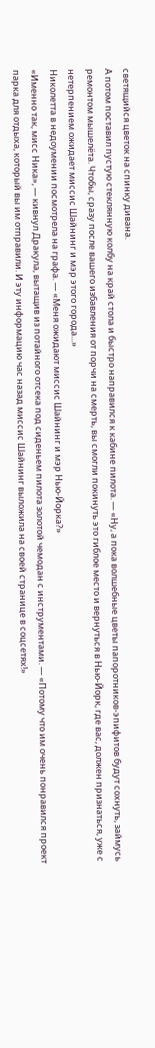светящийся цветок на спинку дивана.
А потом поставил пустую стеклянную колбу на край стола и быстро направился к кабине пилота. — «Ну, а пока волшебные цветы папоротников-эпифитов будут сохнуть, займусь ремонтом мышелёта. Чтобы, сразу после вашего избавления от порчи на смерть, вы смогли покинуть это гиблое место и вернуться в Нью-Йорк, где вас, должен признаться, уже с нетерпением ожидает миссис Шайнинг и мэр этого города...»
Николетта в недоумении посмотрела на графа. — «Меня ожидают миссис Шайнинг и мэр Нью-Йорка?»
«Именно так, мисс Ника», — кивнул Дракула, вытащив из потайного отсека под сиденьем пилота золотой чемодан с инструментами. — «Потому что им очень понравился проект парка для отдыха, который вы им отправили. И эту информацию час назад миссис Шайнинг выложила на своей странице в соцсетях!»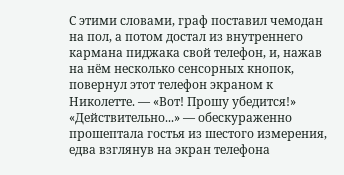С этими словами, граф поставил чемодан на пол, а потом достал из внутреннего кармана пиджака свой телефон, и, нажав на нём несколько сенсорных кнопок, повернул этот телефон экраном к Николетте. — «Вот! Прошу убедится!»
«Действительно...» — обескураженно прошептала гостья из шестого измерения, едва взглянув на экран телефона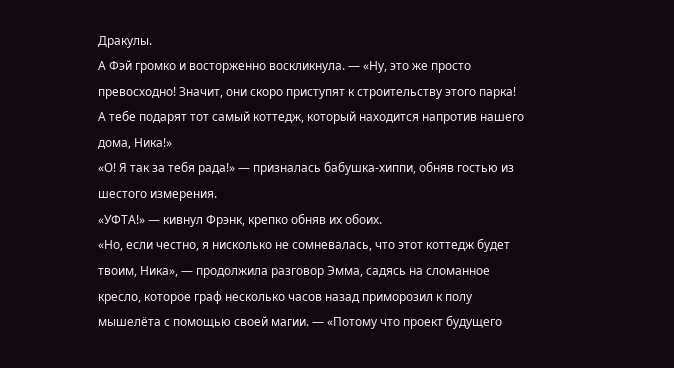Дракулы.
А Фэй громко и восторженно воскликнула. — «Ну, это же просто превосходно! Значит, они скоро приступят к строительству этого парка! А тебе подарят тот самый коттедж, который находится напротив нашего дома, Ника!»
«О! Я так за тебя рада!» — призналась бабушка-хиппи, обняв гостью из шестого измерения.
«УФТА!» — кивнул Фрэнк, крепко обняв их обоих.
«Но, если честно, я нисколько не сомневалась, что этот коттедж будет твоим, Ника», — продолжила разговор Эмма, садясь на сломанное кресло, которое граф несколько часов назад приморозил к полу мышелёта с помощью своей магии. — «Потому что проект будущего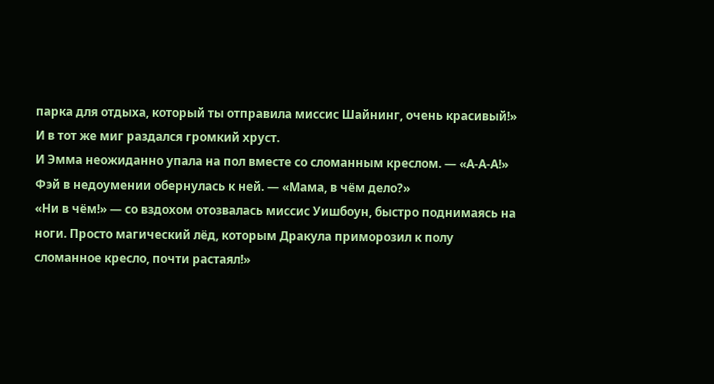парка для отдыха, который ты отправила миссис Шайнинг, очень красивый!»
И в тот же миг раздался громкий хруст.
И Эмма неожиданно упала на пол вместе со сломанным креслом. — «А-А-А!»
Фэй в недоумении обернулась к ней. — «Мама, в чём дело?»
«Ни в чём!» — со вздохом отозвалась миссис Уишбоун, быстро поднимаясь на ноги. Просто магический лёд, которым Дракула приморозил к полу сломанное кресло, почти растаял!»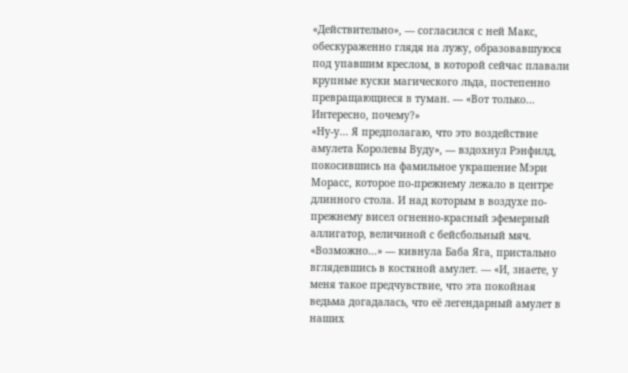«Действительно», — согласился с ней Макс, обескураженно глядя на лужу, образовавшуюся под упавшим креслом, в которой сейчас плавали крупные куски магического льда, постепенно превращающиеся в туман. — «Вот только... Интересно, почему?»
«Ну-у... Я предполагаю, что это воздействие амулета Королевы Вуду», — вздохнул Рэнфилд, покосившись на фамильное украшение Мэри Морасс, которое по-прежнему лежало в центре длинного стола. И над которым в воздухе по-прежнему висел огненно-красный эфемерный аллигатор, величиной с бейсбольный мяч.
«Возможно...» — кивнула Баба Яга, пристально вглядевшись в костяной амулет. — «И, знаете, у меня такое предчувствие, что эта покойная ведьма догадалась, что её легендарный амулет в наших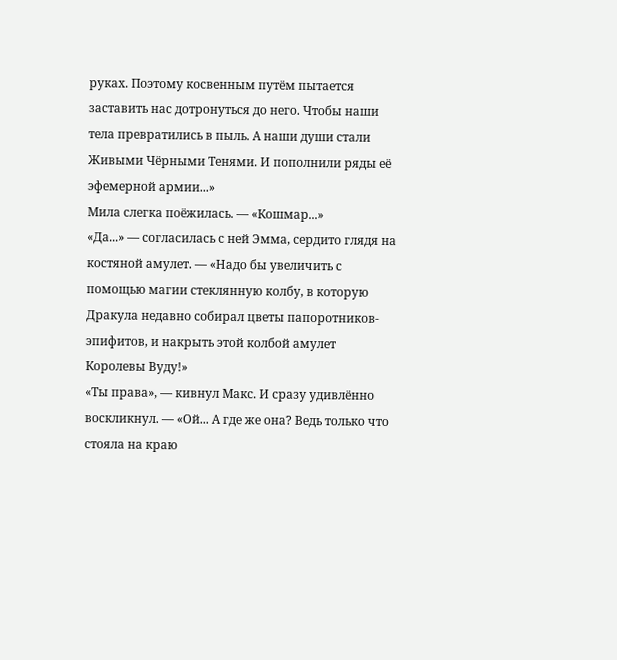руках. Поэтому косвенным путём пытается заставить нас дотронуться до него. Чтобы наши тела превратились в пыль. А наши души стали Живыми Чёрными Тенями. И пополнили ряды её эфемерной армии...»
Мила слегка поёжилась. — «Кошмар...»
«Да...» — согласилась с ней Эмма, сердито глядя на костяной амулет. — «Надо бы увеличить с помощью магии стеклянную колбу, в которую Дракула недавно собирал цветы папоротников-эпифитов, и накрыть этой колбой амулет Королевы Вуду!»
«Ты права», — кивнул Макс. И сразу удивлённо воскликнул. — «Ой... А где же она? Ведь только что стояла на краю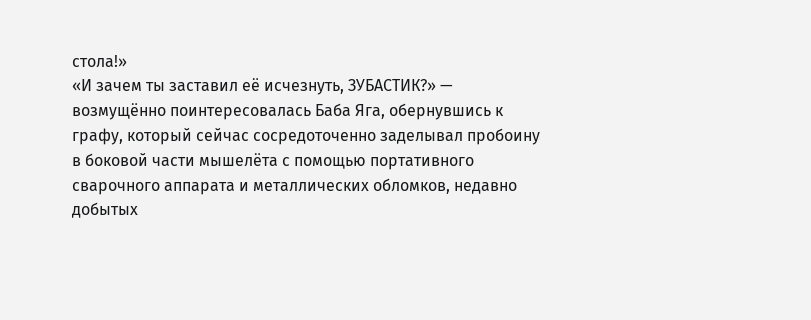стола!»
«И зачем ты заставил её исчезнуть, ЗУБАСТИК?» — возмущённо поинтересовалась Баба Яга, обернувшись к графу, который сейчас сосредоточенно заделывал пробоину в боковой части мышелёта с помощью портативного сварочного аппарата и металлических обломков, недавно добытых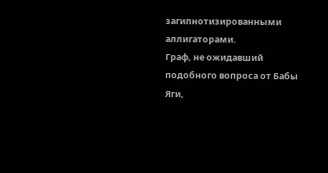загипнотизированными аллигаторами.
Граф, не ожидавший подобного вопроса от Бабы Яги,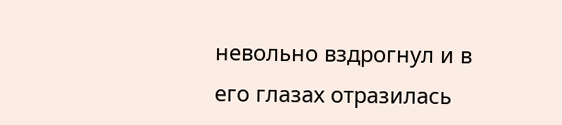невольно вздрогнул и в его глазах отразилась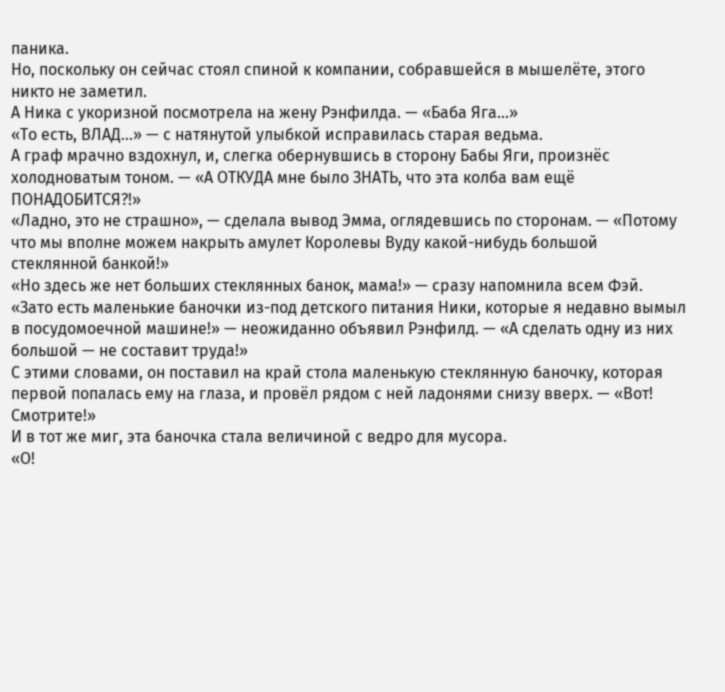паника.
Но, поскольку он сейчас стоял спиной к компании, собравшейся в мышелёте, этого никто не заметил.
А Ника с укоризной посмотрела на жену Рэнфилда. — «Баба Яга...»
«То есть, ВЛАД...» — с натянутой улыбкой исправилась старая ведьма.
А граф мрачно вздохнул, и, слегка обернувшись в сторону Бабы Яги, произнёс холодноватым тоном. — «А ОТКУДА мне было ЗНАТЬ, что эта колба вам ещё ПОНАДОБИТСЯ?!»
«Ладно, это не страшно», — сделала вывод Эмма, оглядевшись по сторонам. — «Потому что мы вполне можем накрыть амулет Королевы Вуду какой-нибудь большой стеклянной банкой!»
«Но здесь же нет больших стеклянных банок, мама!» — сразу напомнила всем Фэй.
«Зато есть маленькие баночки из-под детского питания Ники, которые я недавно вымыл в посудомоечной машине!» — неожиданно объявил Рэнфилд. — «А сделать одну из них большой — не составит труда!»
С этими словами, он поставил на край стола маленькую стеклянную баночку, которая первой попалась ему на глаза, и провёл рядом с ней ладонями снизу вверх. — «Вот! Смотрите!»
И в тот же миг, эта баночка стала величиной с ведро для мусора.
«О!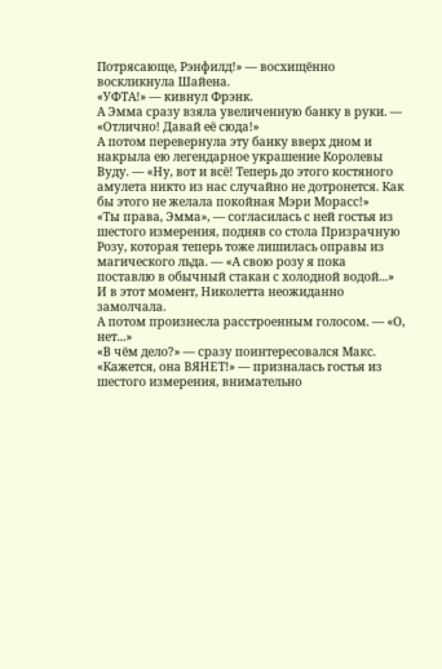Потрясающе, Рэнфилд!» — восхищённо воскликнула Шайена.
«УФТА!» — кивнул Фрэнк.
А Эмма сразу взяла увеличенную банку в руки. — «Отлично! Давай её сюда!»
А потом перевернула эту банку вверх дном и накрыла ею легендарное украшение Королевы Вуду. — «Ну, вот и всё! Теперь до этого костяного амулета никто из нас случайно не дотронется. Как бы этого не желала покойная Мэри Морасс!»
«Ты права, Эмма», — согласилась с ней гостья из шестого измерения, подняв со стола Призрачную Розу, которая теперь тоже лишилась оправы из магического льда. — «А свою розу я пока поставлю в обычный стакан с холодной водой...»
И в этот момент, Николетта неожиданно замолчала.
А потом произнесла расстроенным голосом. — «О, нет...»
«В чём дело?» — сразу поинтересовался Макс.
«Кажется, она ВЯНЕТ!» — призналась гостья из шестого измерения, внимательно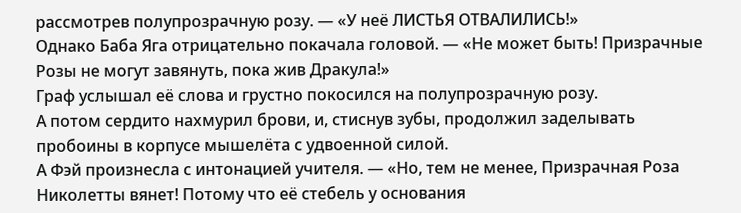рассмотрев полупрозрачную розу. — «У неё ЛИСТЬЯ ОТВАЛИЛИСЬ!»
Однако Баба Яга отрицательно покачала головой. — «Не может быть! Призрачные Розы не могут завянуть, пока жив Дракула!»
Граф услышал её слова и грустно покосился на полупрозрачную розу.
А потом сердито нахмурил брови, и, стиснув зубы, продолжил заделывать пробоины в корпусе мышелёта с удвоенной силой.
А Фэй произнесла с интонацией учителя. — «Но, тем не менее, Призрачная Роза Николетты вянет! Потому что её стебель у основания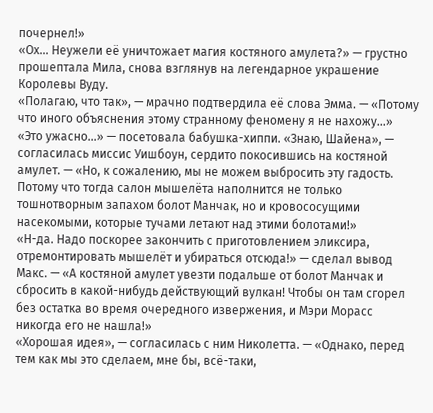почернел!»
«Ох... Неужели её уничтожает магия костяного амулета?» — грустно прошептала Мила, снова взглянув на легендарное украшение Королевы Вуду.
«Полагаю, что так», — мрачно подтвердила её слова Эмма. — «Потому что иного объяснения этому странному феномену я не нахожу...»
«Это ужасно...» — посетовала бабушка-хиппи. «Знаю, Шайена», — согласилась миссис Уишбоун, сердито покосившись на костяной амулет. — «Но, к сожалению, мы не можем выбросить эту гадость. Потому что тогда салон мышелёта наполнится не только тошнотворным запахом болот Манчак, но и кровососущими насекомыми, которые тучами летают над этими болотами!»
«Н-да. Надо поскорее закончить с приготовлением эликсира, отремонтировать мышелёт и убираться отсюда!» — сделал вывод Макс. — «А костяной амулет увезти подальше от болот Манчак и сбросить в какой-нибудь действующий вулкан! Чтобы он там сгорел без остатка во время очередного извержения, и Мэри Морасс никогда его не нашла!»
«Хорошая идея», — согласилась с ним Николетта. — «Однако, перед тем как мы это сделаем, мне бы, всё-таки,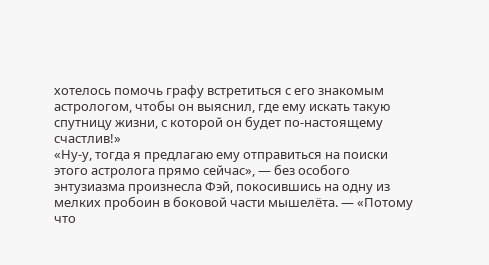хотелось помочь графу встретиться с его знакомым астрологом, чтобы он выяснил, где ему искать такую спутницу жизни, с которой он будет по-настоящему счастлив!»
«Ну-у, тогда я предлагаю ему отправиться на поиски этого астролога прямо сейчас», — без особого энтузиазма произнесла Фэй, покосившись на одну из мелких пробоин в боковой части мышелёта. — «Потому что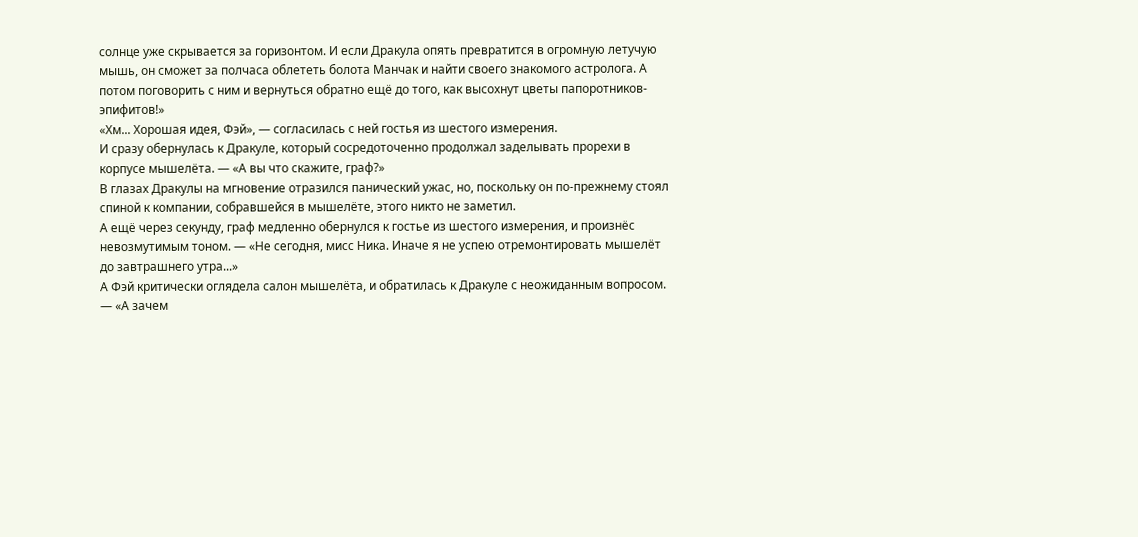солнце уже скрывается за горизонтом. И если Дракула опять превратится в огромную летучую мышь, он сможет за полчаса облететь болота Манчак и найти своего знакомого астролога. А потом поговорить с ним и вернуться обратно ещё до того, как высохнут цветы папоротников-эпифитов!»
«Хм... Хорошая идея, Фэй», — согласилась с ней гостья из шестого измерения.
И сразу обернулась к Дракуле, который сосредоточенно продолжал заделывать прорехи в корпусе мышелёта. — «А вы что скажите, граф?»
В глазах Дракулы на мгновение отразился панический ужас, но, поскольку он по-прежнему стоял спиной к компании, собравшейся в мышелёте, этого никто не заметил.
А ещё через секунду, граф медленно обернулся к гостье из шестого измерения, и произнёс невозмутимым тоном. — «Не сегодня, мисс Ника. Иначе я не успею отремонтировать мышелёт до завтрашнего утра...»
А Фэй критически оглядела салон мышелёта, и обратилась к Дракуле с неожиданным вопросом. — «А зачем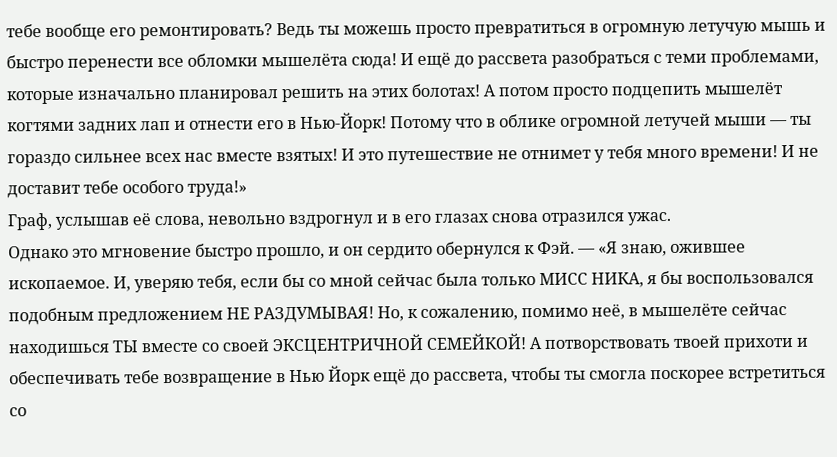тебе вообще его ремонтировать? Ведь ты можешь просто превратиться в огромную летучую мышь и быстро перенести все обломки мышелёта сюда! И ещё до рассвета разобраться с теми проблемами, которые изначально планировал решить на этих болотах! А потом просто подцепить мышелёт когтями задних лап и отнести его в Нью-Йорк! Потому что в облике огромной летучей мыши — ты гораздо сильнее всех нас вместе взятых! И это путешествие не отнимет у тебя много времени! И не доставит тебе особого труда!»
Граф, услышав её слова, невольно вздрогнул и в его глазах снова отразился ужас.
Однако это мгновение быстро прошло, и он сердито обернулся к Фэй. — «Я знаю, ожившее ископаемое. И, уверяю тебя, если бы со мной сейчас была только МИСС НИКА, я бы воспользовался подобным предложением НЕ РАЗДУМЫВАЯ! Но, к сожалению, помимо неё, в мышелёте сейчас находишься ТЫ вместе со своей ЭКСЦЕНТРИЧНОЙ СЕМЕЙКОЙ! А потворствовать твоей прихоти и обеспечивать тебе возвращение в Нью Йорк ещё до рассвета, чтобы ты смогла поскорее встретиться со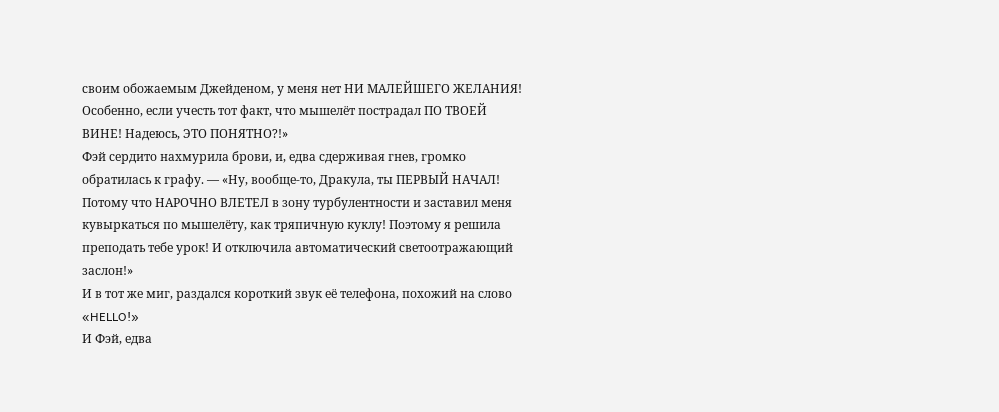своим обожаемым Джейденом, у меня нет НИ МАЛЕЙШЕГО ЖЕЛАНИЯ! Особенно, если учесть тот факт, что мышелёт пострадал ПО ТВОЕЙ ВИНЕ! Надеюсь, ЭТО ПОНЯТНО?!»
Фэй сердито нахмурила брови, и, едва сдерживая гнев, громко обратилась к графу. — «Ну, вообще-то, Дракула, ты ПЕРВЫЙ НАЧАЛ! Потому что НАРОЧНО ВЛЕТЕЛ в зону турбулентности и заставил меня кувыркаться по мышелёту, как тряпичную куклу! Поэтому я решила преподать тебе урок! И отключила автоматический светоотражающий заслон!»
И в тот же миг, раздался короткий звук её телефона, похожий на слово «HELLO!»
И Фэй, едва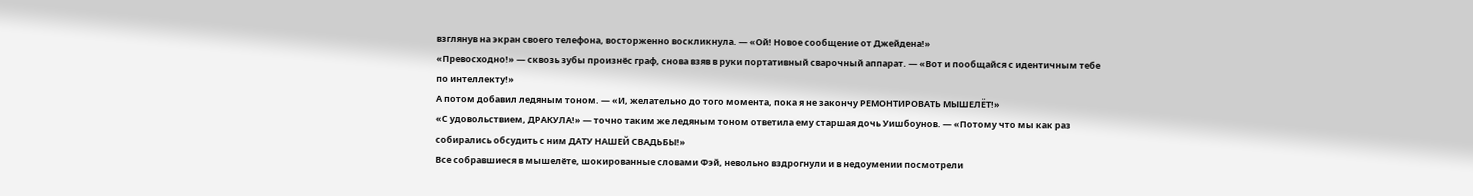взглянув на экран своего телефона, восторженно воскликнула. — «Ой! Новое сообщение от Джейдена!»
«Превосходно!» — сквозь зубы произнёс граф, снова взяв в руки портативный сварочный аппарат. — «Вот и пообщайся с идентичным тебе по интеллекту!»
А потом добавил ледяным тоном. — «И, желательно до того момента, пока я не закончу РЕМОНТИРОВАТЬ МЫШЕЛЁТ!»
«С удовольствием, ДРАКУЛА!» — точно таким же ледяным тоном ответила ему старшая дочь Уишбоунов. — «Потому что мы как раз собирались обсудить с ним ДАТУ НАШЕЙ СВАДЬБЫ!»
Все собравшиеся в мышелёте, шокированные словами Фэй, невольно вздрогнули и в недоумении посмотрели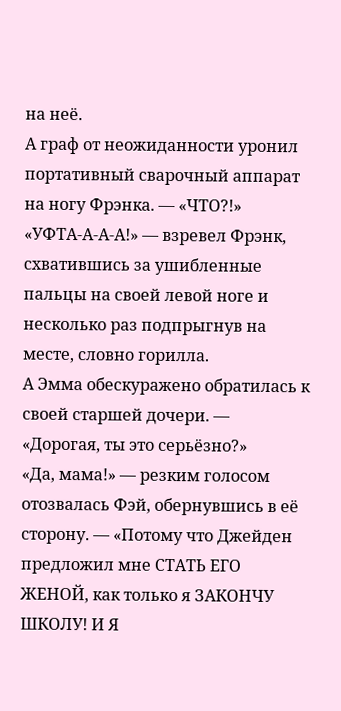на неё.
А граф от неожиданности уронил портативный сварочный аппарат на ногу Фрэнка. — «ЧТО?!»
«УФТА-А-А-А!» — взревел Фрэнк, схватившись за ушибленные пальцы на своей левой ноге и несколько раз подпрыгнув на месте, словно горилла.
А Эмма обескуражено обратилась к своей старшей дочери. — «Дорогая, ты это серьёзно?»
«Да, мама!» — резким голосом отозвалась Фэй, обернувшись в её сторону. — «Потому что Джейден предложил мне СТАТЬ ЕГО ЖЕНОЙ, как только я ЗАКОНЧУ ШКОЛУ! И Я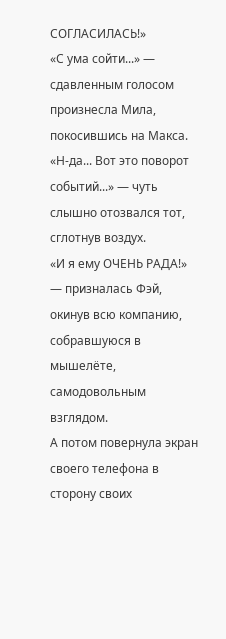СОГЛАСИЛАСЬ!»
«С ума сойти...» — сдавленным голосом произнесла Мила, покосившись на Макса.
«Н-да... Вот это поворот событий...» — чуть слышно отозвался тот, сглотнув воздух.
«И я ему ОЧЕНЬ РАДА!» — призналась Фэй, окинув всю компанию, собравшуюся в мышелёте, самодовольным взглядом.
А потом повернула экран своего телефона в сторону своих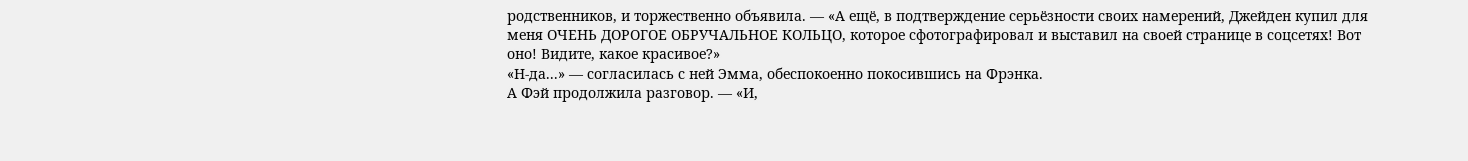родственников, и торжественно объявила. — «А ещё, в подтверждение серьёзности своих намерений, Джейден купил для меня ОЧЕНЬ ДОРОГОЕ ОБРУЧАЛЬНОЕ КОЛЬЦО, которое сфотографировал и выставил на своей странице в соцсетях! Вот оно! Видите, какое красивое?»
«Н-да...» — согласилась с ней Эмма, обеспокоенно покосившись на Фрэнка.
А Фэй продолжила разговор. — «И,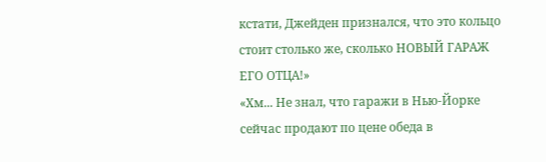кстати, Джейден признался, что это кольцо стоит столько же, сколько НОВЫЙ ГАРАЖ ЕГО ОТЦА!»
«Хм... Не знал, что гаражи в Нью-Йорке сейчас продают по цене обеда в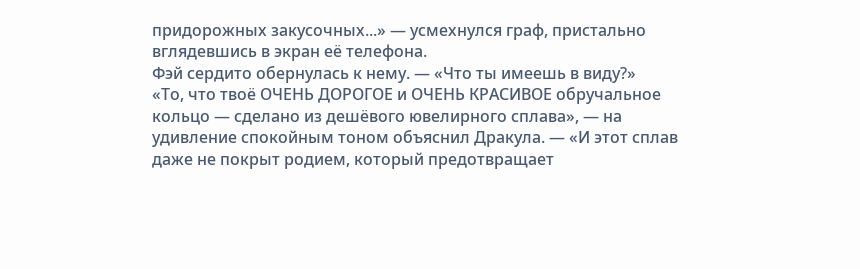придорожных закусочных...» — усмехнулся граф, пристально вглядевшись в экран её телефона.
Фэй сердито обернулась к нему. — «Что ты имеешь в виду?»
«То, что твоё ОЧЕНЬ ДОРОГОЕ и ОЧЕНЬ КРАСИВОЕ обручальное кольцо — сделано из дешёвого ювелирного сплава», — на удивление спокойным тоном объяснил Дракула. — «И этот сплав даже не покрыт родием, который предотвращает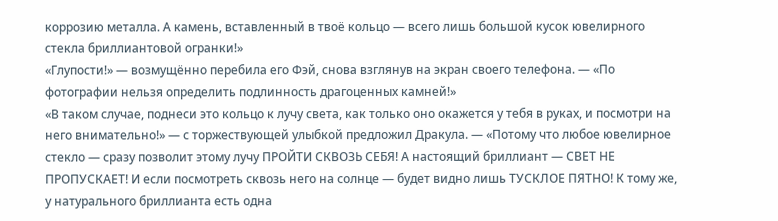коррозию металла. А камень, вставленный в твоё кольцо — всего лишь большой кусок ювелирного стекла бриллиантовой огранки!»
«Глупости!» — возмущённо перебила его Фэй, снова взглянув на экран своего телефона. — «По фотографии нельзя определить подлинность драгоценных камней!»
«В таком случае, поднеси это кольцо к лучу света, как только оно окажется у тебя в руках, и посмотри на него внимательно!» — с торжествующей улыбкой предложил Дракула. — «Потому что любое ювелирное стекло — сразу позволит этому лучу ПРОЙТИ СКВОЗЬ СЕБЯ! А настоящий бриллиант — СВЕТ НЕ ПРОПУСКАЕТ! И если посмотреть сквозь него на солнце — будет видно лишь ТУСКЛОЕ ПЯТНО! К тому же, у натурального бриллианта есть одна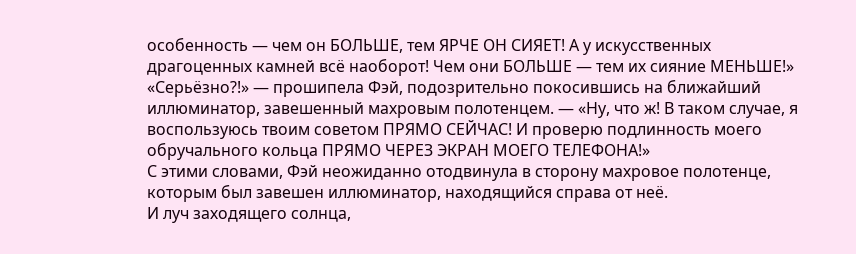особенность — чем он БОЛЬШЕ, тем ЯРЧЕ ОН СИЯЕТ! А у искусственных драгоценных камней всё наоборот! Чем они БОЛЬШЕ — тем их сияние МЕНЬШЕ!»
«Серьёзно?!» — прошипела Фэй, подозрительно покосившись на ближайший иллюминатор, завешенный махровым полотенцем. — «Ну, что ж! В таком случае, я воспользуюсь твоим советом ПРЯМО СЕЙЧАС! И проверю подлинность моего обручального кольца ПРЯМО ЧЕРЕЗ ЭКРАН МОЕГО ТЕЛЕФОНА!»
С этими словами, Фэй неожиданно отодвинула в сторону махровое полотенце, которым был завешен иллюминатор, находящийся справа от неё.
И луч заходящего солнца,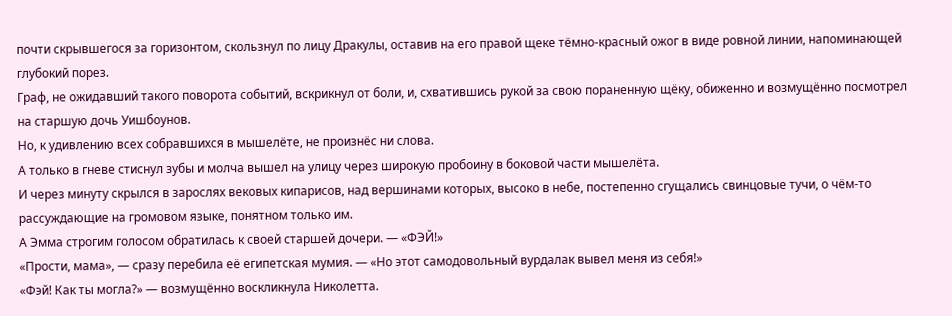почти скрывшегося за горизонтом, скользнул по лицу Дракулы, оставив на его правой щеке тёмно-красный ожог в виде ровной линии, напоминающей глубокий порез.
Граф, не ожидавший такого поворота событий, вскрикнул от боли, и, схватившись рукой за свою пораненную щёку, обиженно и возмущённо посмотрел на старшую дочь Уишбоунов.
Но, к удивлению всех собравшихся в мышелёте, не произнёс ни слова.
А только в гневе стиснул зубы и молча вышел на улицу через широкую пробоину в боковой части мышелёта.
И через минуту скрылся в зарослях вековых кипарисов, над вершинами которых, высоко в небе, постепенно сгущались свинцовые тучи, о чём-то рассуждающие на громовом языке, понятном только им.
А Эмма строгим голосом обратилась к своей старшей дочери. — «ФЭЙ!»
«Прости, мама», — сразу перебила её египетская мумия. — «Но этот самодовольный вурдалак вывел меня из себя!»
«Фэй! Как ты могла?» — возмущённо воскликнула Николетта.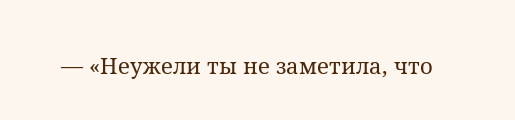— «Неужели ты не заметила, что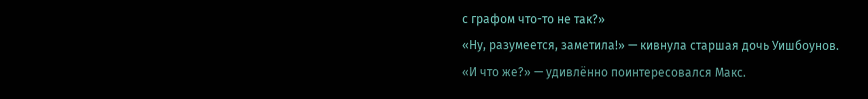с графом что-то не так?»
«Ну, разумеется, заметила!» — кивнула старшая дочь Уишбоунов.
«И что же?» — удивлённо поинтересовался Макс.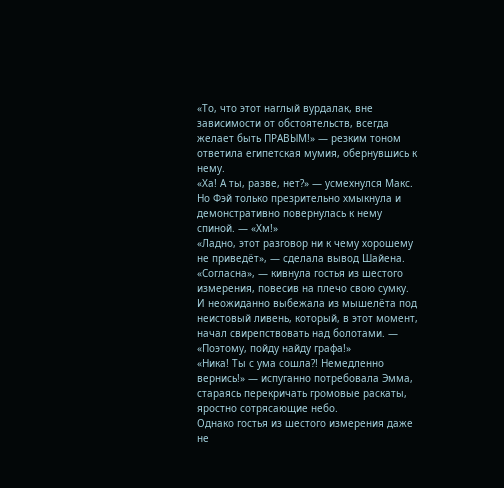«То, что этот наглый вурдалак, вне зависимости от обстоятельств, всегда желает быть ПРАВЫМ!» — резким тоном ответила египетская мумия, обернувшись к нему.
«Ха! А ты, разве, нет?» — усмехнулся Макс.
Но Фэй только презрительно хмыкнула и демонстративно повернулась к нему спиной. — «Хм!»
«Ладно, этот разговор ни к чему хорошему не приведёт», — сделала вывод Шайена.
«Согласна», — кивнула гостья из шестого измерения, повесив на плечо свою сумку.
И неожиданно выбежала из мышелёта под неистовый ливень, который, в этот момент, начал свирепствовать над болотами. — «Поэтому, пойду найду графа!»
«Ника! Ты с ума сошла?! Немедленно вернись!» — испуганно потребовала Эмма, стараясь перекричать громовые раскаты, яростно сотрясающие небо.
Однако гостья из шестого измерения даже не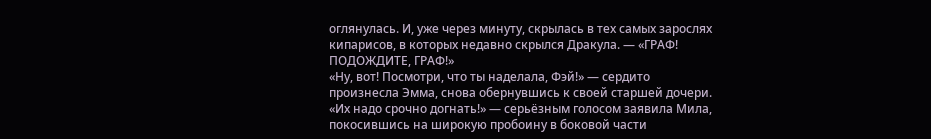оглянулась. И, уже через минуту, скрылась в тех самых зарослях кипарисов, в которых недавно скрылся Дракула. — «ГРАФ! ПОДОЖДИТЕ, ГРАФ!»
«Ну, вот! Посмотри, что ты наделала, Фэй!» — сердито произнесла Эмма, снова обернувшись к своей старшей дочери.
«Их надо срочно догнать!» — серьёзным голосом заявила Мила, покосившись на широкую пробоину в боковой части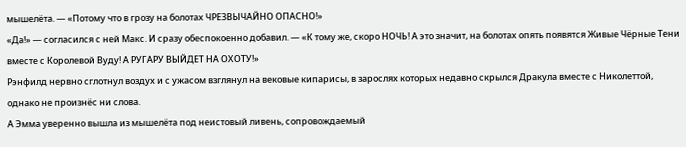мышелёта. — «Потому что в грозу на болотах ЧРЕЗВЫЧАЙНО ОПАСНО!»
«Да!» — согласился с ней Макс. И сразу обеспокоенно добавил. — «К тому же, скоро НОЧЬ! А это значит, на болотах опять появятся Живые Чёрные Тени вместе с Королевой Вуду! А РУГАРУ ВЫЙДЕТ НА ОХОТУ!»
Рэнфилд нервно сглотнул воздух и с ужасом взглянул на вековые кипарисы, в зарослях которых недавно скрылся Дракула вместе с Николеттой, однако не произнёс ни слова.
А Эмма уверенно вышла из мышелёта под неистовый ливень, сопровождаемый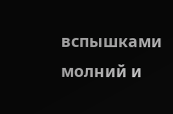вспышками молний и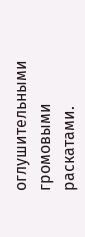оглушительными громовыми раскатами.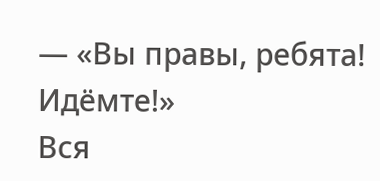— «Вы правы, ребята! Идёмте!»
Вся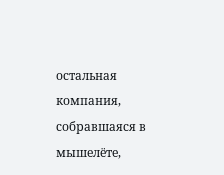остальная компания, собравшаяся в мышелёте,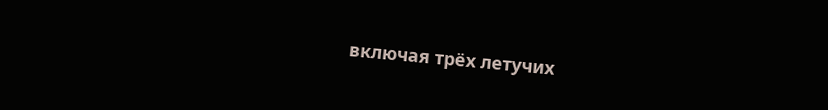включая трёх летучих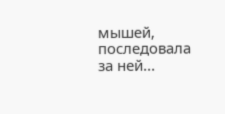мышей, последовала за ней...